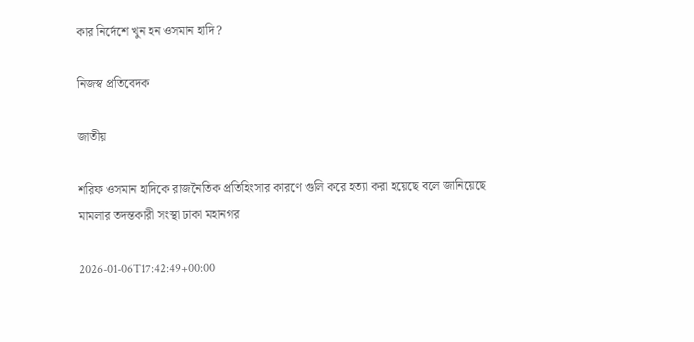কার নির্দেশে খুন হন ওসমান হাদি?

নিজস্ব প্রতিবেদক

জাতীয়

শরিফ ওসমান হাদিকে রাজনৈতিক প্রতিহিংসার কারণে গুলি করে হত্যা করা হয়েছে বলে জানিয়েছে মামলার তদন্তকারী সংস্থা ঢাকা মহানগর

2026-01-06T17:42:49+00:00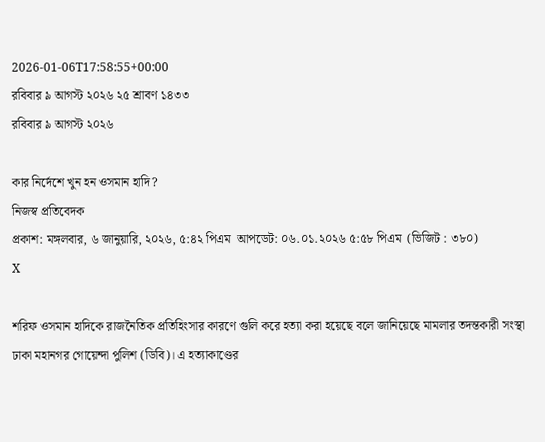2026-01-06T17:58:55+00:00
রবিবার ৯ আগস্ট ২০২৬ ২৫ শ্রাবণ ১৪৩৩
রবিবার ৯ আগস্ট ২০২৬

কার নির্দেশে খুন হন ওসমান হাদি?
নিজস্ব প্রতিবেদক
প্রকাশ: মঙ্গলবার, ৬ জানুয়ারি, ২০২৬, ৫:৪২ পিএম  আপডেট: ০৬.০১.২০২৬ ৫:৫৮ পিএম  (ভিজিট : ৩৮০)
X

শরিফ ওসমান হাদিকে রাজনৈতিক প্রতিহিংসার কারণে গুলি করে হত্যা করা হয়েছে বলে জানিয়েছে মামলার তদন্তকারী সংস্থা ঢাকা মহানগর গোয়েন্দা পুলিশ (ডিবি)। এ হত্যাকাণ্ডের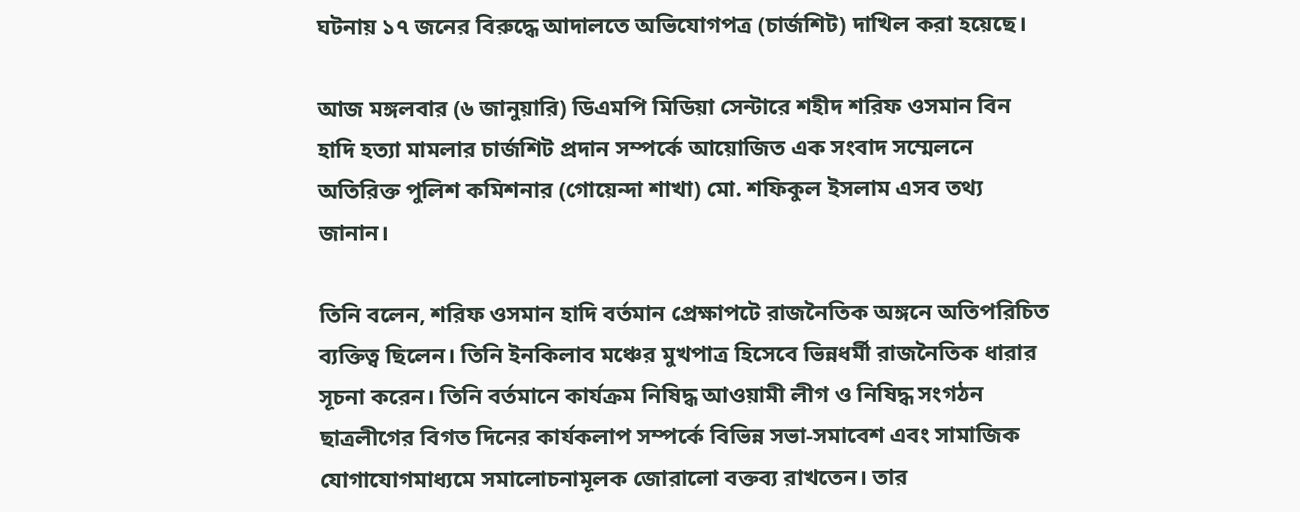ঘটনায় ১৭ জনের বিরুদ্ধে আদালতে অভিযোগপত্র (চার্জশিট) দাখিল করা হয়েছে।

আজ মঙ্গলবার (৬ জানুয়ারি) ডিএমপি মিডিয়া সেন্টারে শহীদ শরিফ ওসমান বিন হাদি হত্যা মামলার চার্জশিট প্রদান সম্পর্কে আয়োজিত এক সংবাদ সম্মেলনে অতিরিক্ত পুলিশ কমিশনার (গোয়েন্দা শাখা) মো. শফিকুল ইসলাম এসব তথ্য জানান।

তিনি বলেন, শরিফ ওসমান হাদি বর্তমান প্রেক্ষাপটে রাজনৈতিক অঙ্গনে অতিপরিচিত ব্যক্তিত্ব ছিলেন। তিনি ইনকিলাব মঞ্চের মুখপাত্র হিসেবে ভিন্নধর্মী রাজনৈতিক ধারার সূচনা করেন। তিনি বর্তমানে কার্যক্রম নিষিদ্ধ আওয়ামী লীগ ও নিষিদ্ধ সংগঠন ছাত্রলীগের বিগত দিনের কার্যকলাপ সম্পর্কে বিভিন্ন সভা-সমাবেশ এবং সামাজিক যোগাযোগমাধ্যমে সমালোচনামূলক জোরালো বক্তব্য রাখতেন। তার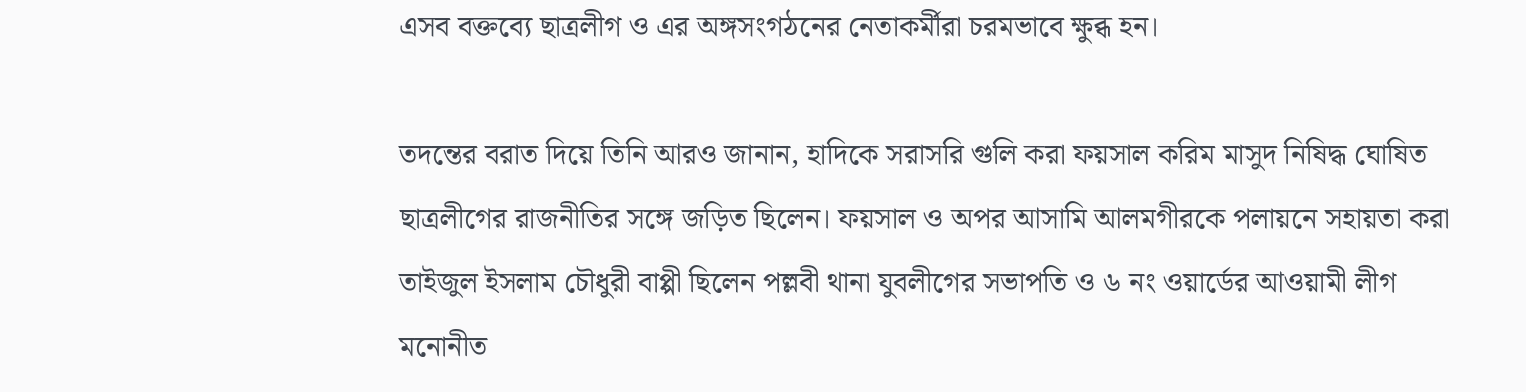এসব বক্তব্যে ছাত্রলীগ ও এর অঙ্গসংগঠনের নেতাকর্মীরা চরমভাবে ক্ষুব্ধ হন।

তদন্তের বরাত দিয়ে তিনি আরও জানান, হাদিকে সরাসরি গুলি করা ফয়সাল করিম মাসুদ নিষিদ্ধ ঘোষিত ছাত্রলীগের রাজনীতির সঙ্গে জড়িত ছিলেন। ফয়সাল ও অপর আসামি আলমগীরকে পলায়নে সহায়তা করা তাইজুল ইসলাম চৌধুরী বাপ্পী ছিলেন পল্লবী থানা যুবলীগের সভাপতি ও ৬ নং ওয়ার্ডের আওয়ামী লীগ মনোনীত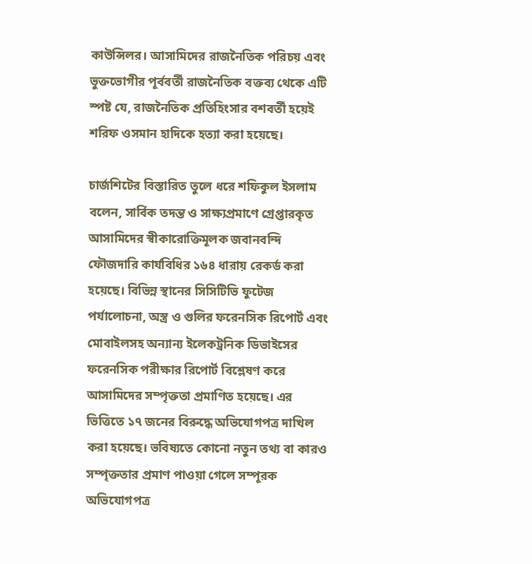কাউন্সিলর। আসামিদের রাজনৈতিক পরিচয় এবং ভুক্তভোগীর পূর্ববর্তী রাজনৈতিক বক্তব্য থেকে এটি স্পষ্ট যে, রাজনৈতিক প্রতিহিংসার বশবর্তী হয়েই শরিফ ওসমান হাদিকে হত্যা করা হয়েছে।

চার্জশিটের বিস্তারিত তুলে ধরে শফিকুল ইসলাম বলেন, সার্বিক তদন্ত ও সাক্ষ্যপ্রমাণে গ্রেপ্তারকৃত আসামিদের স্বীকারোক্তিমূলক জবানবন্দি ফৌজদারি কার্যবিধির ১৬৪ ধারায় রেকর্ড করা হয়েছে। বিভিন্ন স্থানের সিসিটিভি ফুটেজ পর্যালোচনা, অস্ত্র ও গুলির ফরেনসিক রিপোর্ট এবং মোবাইলসহ অন্যান্য ইলেকট্রনিক ডিভাইসের ফরেনসিক পরীক্ষার রিপোর্ট বিশ্লেষণ করে আসামিদের সম্পৃক্ততা প্রমাণিত হয়েছে। এর ভিত্তিতে ১৭ জনের বিরুদ্ধে অভিযোগপত্র দাখিল করা হয়েছে। ভবিষ্যতে কোনো নতুন তথ্য বা কারও সম্পৃক্ততার প্রমাণ পাওয়া গেলে সম্পূরক অভিযোগপত্র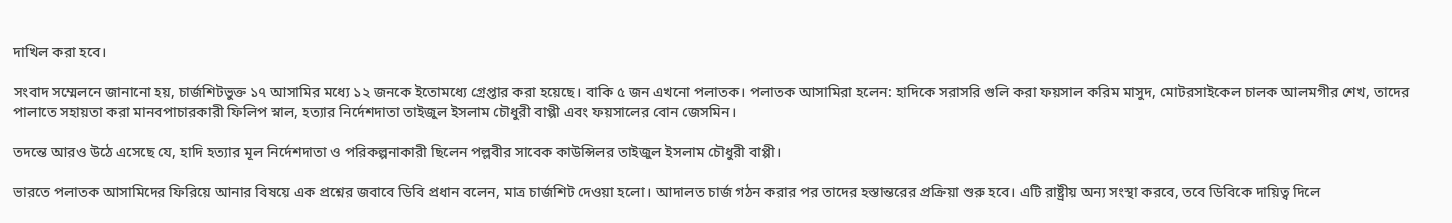দাখিল করা হবে।

সংবাদ সম্মেলনে জানানো হয়, চার্জশিটভুক্ত ১৭ আসামির মধ্যে ১২ জনকে ইতোমধ্যে গ্রেপ্তার করা হয়েছে। বাকি ৫ জন এখনো পলাতক। পলাতক আসামিরা হলেন: হাদিকে সরাসরি গুলি করা ফয়সাল করিম মাসুদ, মোটরসাইকেল চালক আলমগীর শেখ, তাদের পালাতে সহায়তা করা মানবপাচারকারী ফিলিপ স্নাল, হত্যার নির্দেশদাতা তাইজুল ইসলাম চৌধুরী বাপ্পী এবং ফয়সালের বোন জেসমিন।

তদন্তে আরও উঠে এসেছে যে, হাদি হত্যার মূল নির্দেশদাতা ও পরিকল্পনাকারী ছিলেন পল্লবীর সাবেক কাউন্সিলর তাইজুল ইসলাম চৌধুরী বাপ্পী।

ভারতে পলাতক আসামিদের ফিরিয়ে আনার বিষয়ে এক প্রশ্নের জবাবে ডিবি প্রধান বলেন, মাত্র চার্জশিট দেওয়া হলো। আদালত চার্জ গঠন করার পর তাদের হস্তান্তরের প্রক্রিয়া শুরু হবে। এটি রাষ্ট্রীয় অন্য সংস্থা করবে, তবে ডিবিকে দায়িত্ব দিলে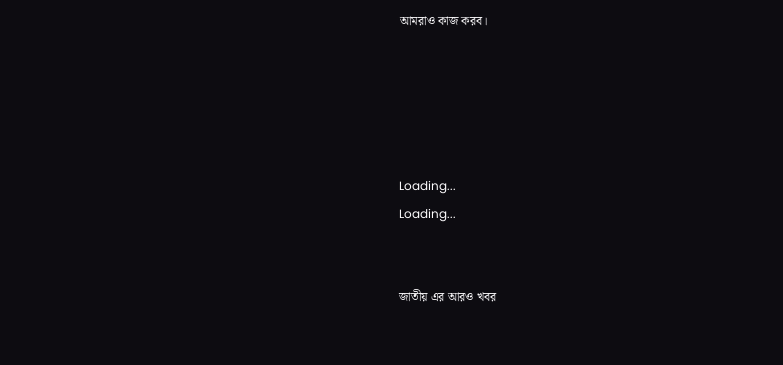আমরাও কাজ করব।





Loading...
Loading...


জাতীয় এর আরও খবর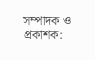সম্পাদক ও প্রকাশক: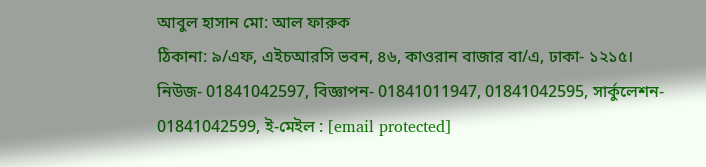আবুল হাসান মো: আল ফারুক
ঠিকানা: ৯/এফ, এইচআরসি ভবন, ৪৬, কাওরান বাজার বা/এ, ঢাকা- ১২১৫।
নিউজ- 01841042597, বিজ্ঞাপন- 01841011947, 01841042595, সার্কুলেশন- 01841042599, ই-মেইল : [email protected]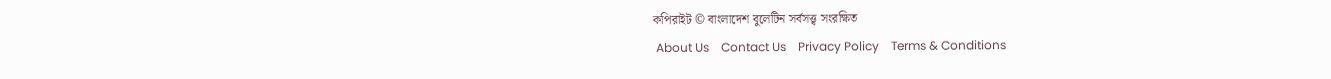কপিরাইট © বাংলাদেশ বুলেটিন সর্বসত্ত্ব সংরক্ষিত
 About Us    Contact Us    Privacy Policy    Terms & Conditions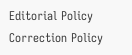Editorial Policy    Correction Policy